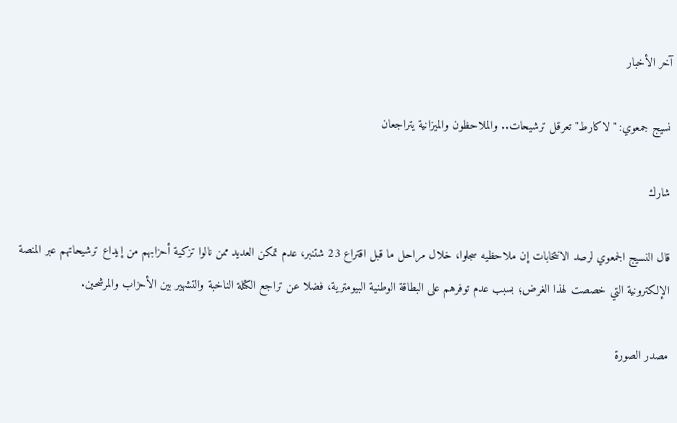آخر الأخبار

نسيج جمعوي: "لاكارط" تعرقل ترشيحات.. والملاحظون والميزانية يتراجعان

شارك

قال النسيج الجمعوي لرصد الانتخابات إن ملاحظيه سجلوا، خلال مراحل ما قبل اقتراع 23 شتنبر، عدم تمكن العديد ممن نالوا تزكية أحزابهم من إيداع ترشيحاتهم عبر المنصة الإلكترونية التي خصصت لهذا الغرض؛ بسبب عدم توفرهم على البطاقة الوطنية البيومترية، فضلا عن تراجع الكتلة الناخبة والتشهير بين الأحزاب والمرشحين.

مصدر الصورة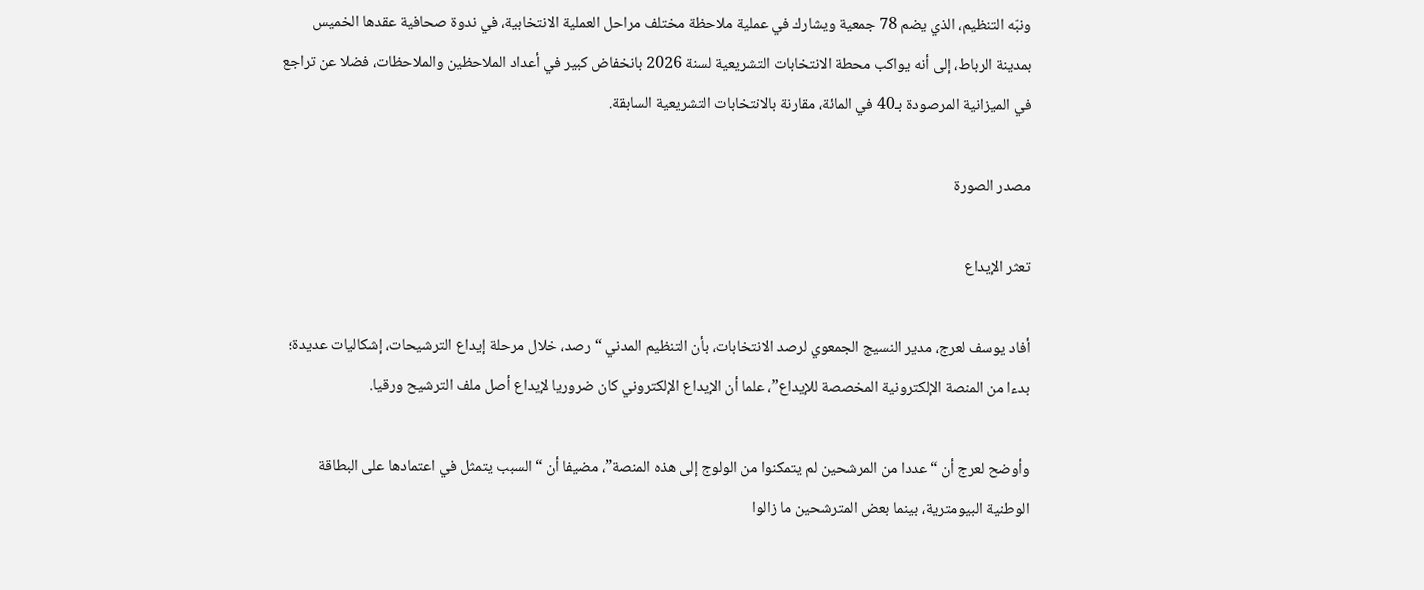ونبّه التنظيم، الذي يضم 78 جمعية ويشارك في عملية ملاحظة مختلف مراحل العملية الانتخابية، في ندوة صحافية عقدها الخميس بمدينة الرباط، إلى أنه يواكب محطة الانتخابات التشريعية لسنة 2026 بانخفاض كبير في أعداد الملاحظين والملاحظات، فضلا عن تراجع في الميزانية المرصودة بـ40 في المائة، مقارنة بالانتخابات التشريعية السابقة.

مصدر الصورة

تعثر الإيداع

أفاد يوسف لعرج، مدير النسيج الجمعوي لرصد الانتخابات، بأن التنظيم المدني “رصد، خلال مرحلة إيداع الترشيحات، إشكاليات عديدة؛ بدءا من المنصة الإلكترونية المخصصة للإيداع”، علما أن الإيداع الإلكتروني كان ضروريا لإيداع أصل ملف الترشيح ورقيا.

وأوضح لعرج أن “عددا من المرشحين لم يتمكنوا من الولوج إلى هذه المنصة”، مضيفا أن “السبب يتمثل في اعتمادها على البطاقة الوطنية البيومترية، بينما بعض المترشحين ما زالوا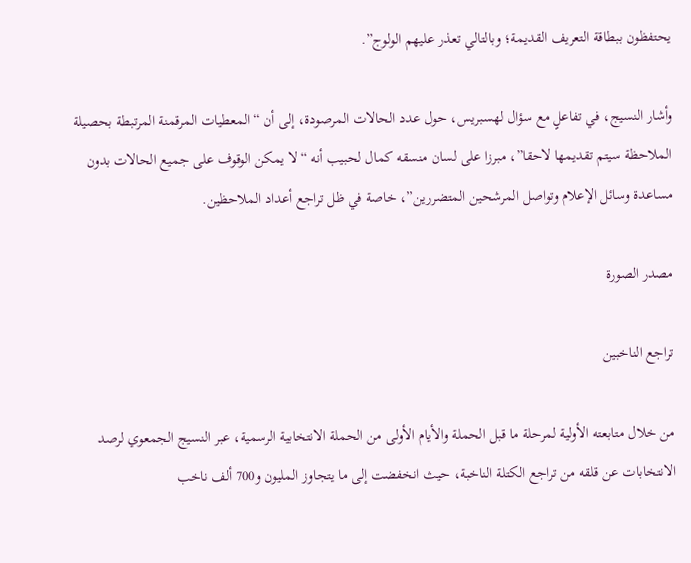يحتفظون ببطاقة التعريف القديمة؛ وبالتالي تعذر عليهم الولوج”.

وأشار النسيج، في تفاعلٍ مع سؤال لهسبريس، حول عدد الحالات المرصودة، إلى أن “المعطيات المرقمنة المرتبطة بحصيلة الملاحظة سيتم تقديمها لاحقا”، مبرزا على لسان منسقه كمال لحبيب أنه “لا يمكن الوقوف على جميع الحالات بدون مساعدة وسائل الإعلام وتواصل المرشحين المتضررين”، خاصة في ظل تراجع أعداد الملاحظين.

مصدر الصورة

تراجع الناخبين

من خلال متابعته الأولية لمرحلة ما قبل الحملة والأيام الأولى من الحملة الانتخابية الرسمية، عبر النسيج الجمعوي لرصد الانتخابات عن قلقه من تراجع الكتلة الناخبة، حيث انخفضت إلى ما يتجاوز المليون و700 ألف ناخب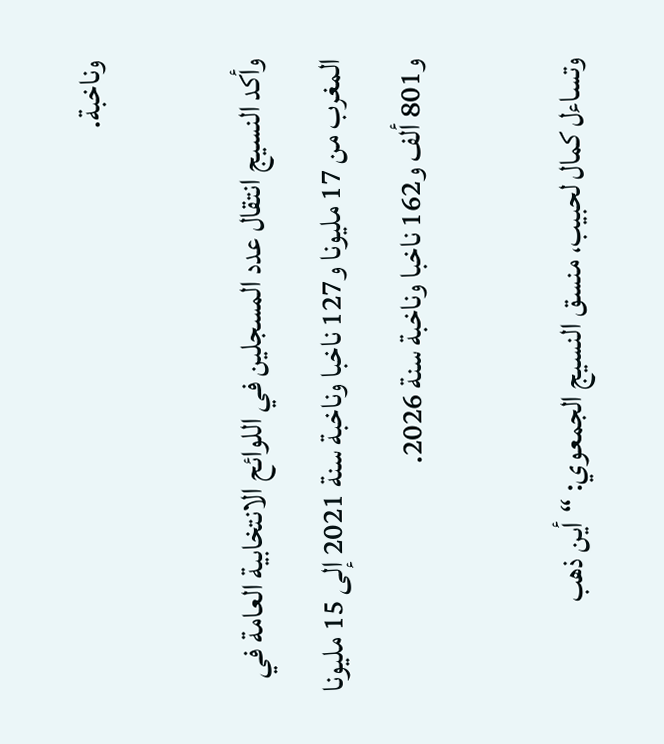وناخبة.

وأكد النسيج انتقال عدد المسجلين في اللوائح الانتخابية العامة في المغرب من 17 مليونا و127 ناخبا وناخبة سنة 2021 إلى 15 مليونا و801 ألف و162 ناخبا وناخبة سنة 2026.

وتساءل كمال لحبيب، منسق النسيج الجمعوي: “أين ذهب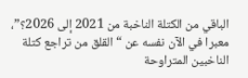الباقي من الكتلة الناخبة من 2021 إلى 2026؟”، معبرا في الآن نفسه عن “القلق من تراجع كتلة الناخبين المتراوحة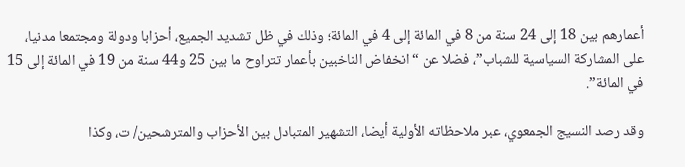أعمارهم بين 18 إلى 24 سنة من 8 في المائة إلى 4 في المائة؛ وذلك في ظل تشديد الجميع، أحزابا ودولة ومجتمعا مدنيا، على المشاركة السياسية للشباب”، فضلا عن “انخفاض الناخبين بأعمار تتراوح ما بين 25 و44 سنة من 19 في المائة إلى 15 في المائة”.

وقد رصد النسيج الجمعوي، عبر ملاحظاته الأولية أيضا، التشهير المتبادل بين الأحزاب والمترشحين/ ت، وكذا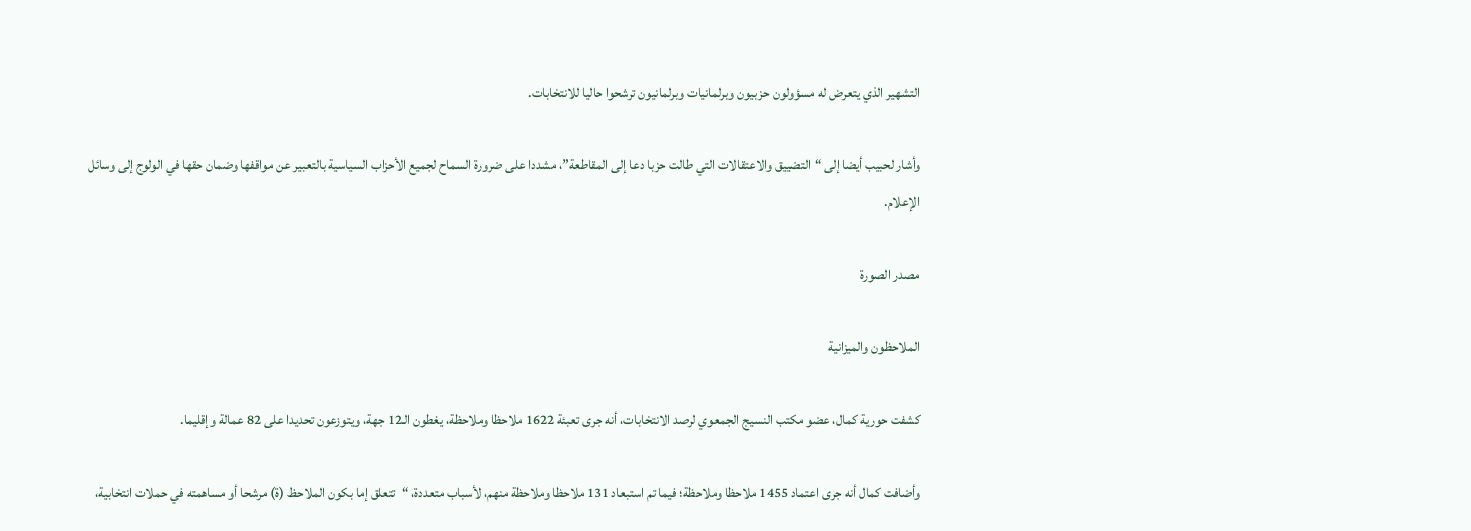التشهير الذي يتعرض له مسؤولون حزبيون وبرلمانيات وبرلمانيون ترشحوا حاليا للانتخابات.

وأشار لحبيب أيضا إلى “التضييق والاعتقالات التي طالت حزبا دعا إلى المقاطعة”، مشددا على ضرورة السماح لجميع الأحزاب السياسية بالتعبير عن مواقفها وضمان حقها في الولوج إلى وسائل الإعلام.

مصدر الصورة

الملاحظون والميزانية

كشفت حورية كمال، عضو مكتب النسيج الجمعوي لرصد الانتخابات، أنه جرى تعبئة 1622 ملاحظا وملاحظة، يغطون الـ12 جهة، ويتوزعون تحديدا على 82 عمالة وإقليما.

وأضافت كمال أنه جرى اعتماد 1455 ملاحظا وملاحظة؛ فيما تم استبعاد 131 ملاحظا وملاحظة منهم، لأسباب متعددة، “تتعلق إما بكون الملاحظ (ة) مرشحا أو مساهمته في حملات انتخابية،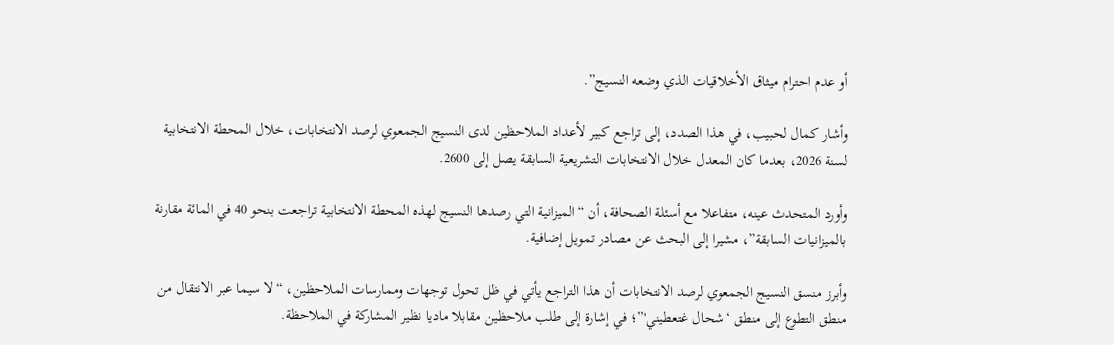أو عدم احترام ميثاق الأخلاقيات الذي وضعه النسيج”.

وأشار كمال لحبيب، في هذا الصدد، إلى تراجع كبير لأعداد الملاحظين لدى النسيج الجمعوي لرصد الانتخابات، خلال المحطة الانتخابية لسنة 2026، بعدما كان المعدل خلال الانتخابات التشريعية السابقة يصل إلى 2600.

وأورد المتحدث عينه، متفاعلا مع أسئلة الصحافة، أن “الميزانية التي رصدها النسيج لهذه المحطة الانتخابية تراجعت بنحو 40 في المائة مقارنة بالميزانيات السابقة”، مشيرا إلى البحث عن مصادر تمويل إضافية.

وأبرز منسق النسيج الجمعوي لرصد الانتخابات أن هذا التراجع يأتي في ظل تحول توجهات وممارسات الملاحظين، “لا سيما عبر الانتقال من منطق التطوع إلى منطق ‘شحال غتعطيني'”؛ في إشارة إلى طلب ملاحظين مقابلا ماديا نظير المشاركة في الملاحظة.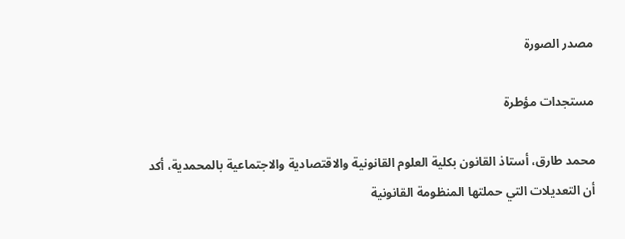مصدر الصورة

مستجدات مؤطرة

محمد طارق، أستاذ القانون بكلية العلوم القانونية والاقتصادية والاجتماعية بالمحمدية، أكد أن التعديلات التي حملتها المنظومة القانونية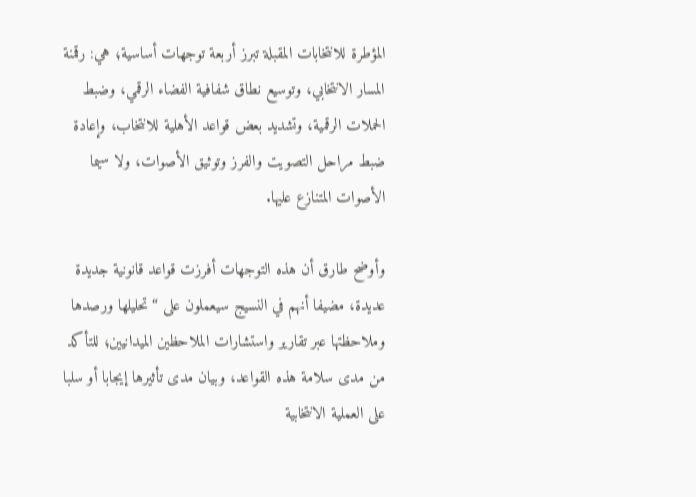المؤطرة للانتخابات المقبلة تبرز أربعة توجهات أساسية؛ هي: رقمنة المسار الانتخابي، وتوسيع نطاق شفافية الفضاء الرقمي، وضبط الحملات الرقمية، وتشديد بعض قواعد الأهلية للانتخاب، وإعادة ضبط مراحل التصويت والفرز وتوثيق الأصوات، ولا سيما الأصوات المتنازع عليها.

وأوضح طارق أن هذه التوجهات أفرزت قواعد قانونية جديدة عديدة، مضيفا أنهم في النسيج سيعملون على “تحليلها ورصدها وملاحظتها عبر تقارير واستشارات الملاحظين الميدانيين؛ للتأكد من مدى سلامة هذه القواعد، وبيان مدى تأثيرها إيجابا أو سلبا على العملية الانتخابية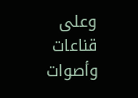وعلى قناعات وأصوات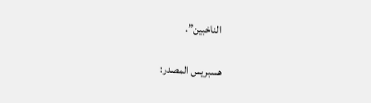الناخبين”.

هسبريس المصدر: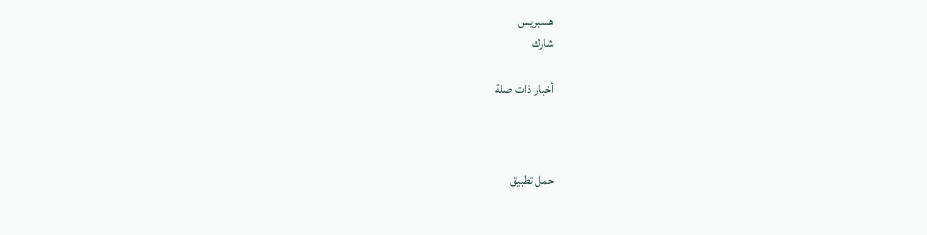هسبريس
شارك

أخبار ذات صلة



حمل تطبيق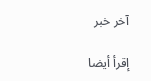آخر خبر

إقرأ أيضا